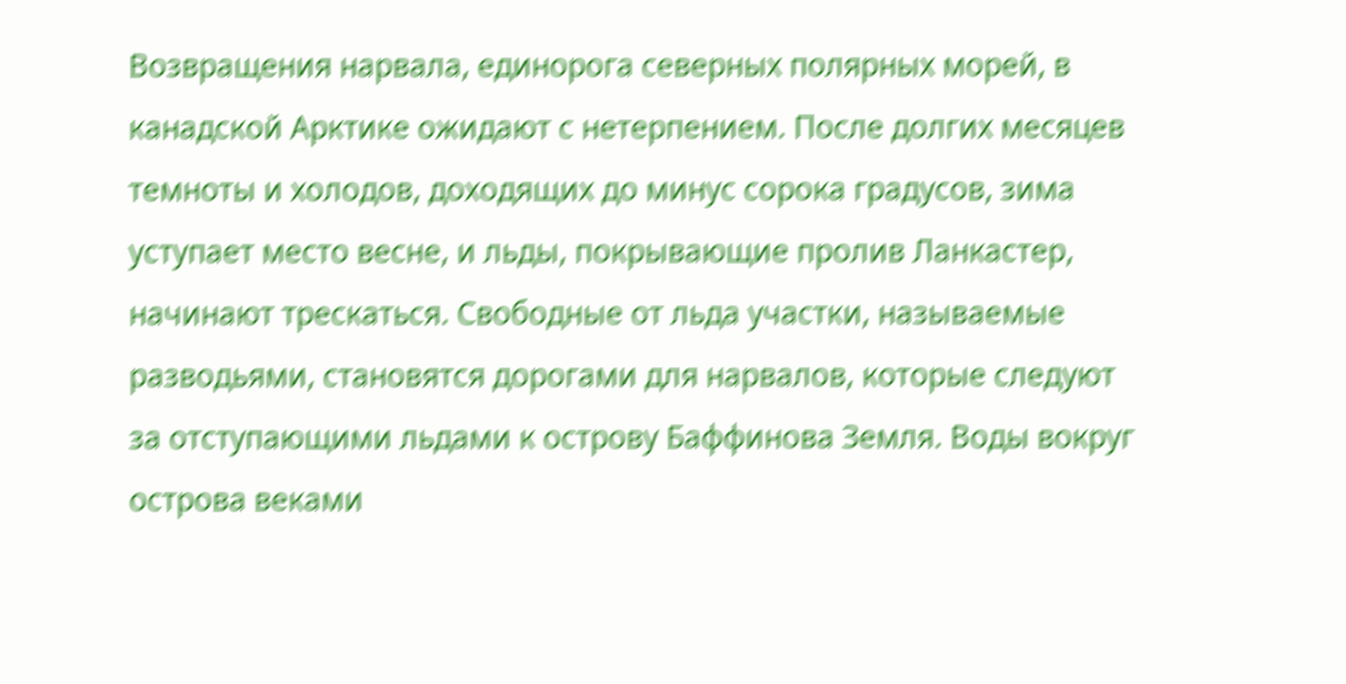Возвращения нарвала, единорога северных полярных морей, в канадской Арктике ожидают с нетерпением. После долгих месяцев темноты и холодов, доходящих до минус сорока градусов, зима уступает место весне, и льды, покрывающие пролив Ланкастер, начинают трескаться. Свободные от льда участки, называемые разводьями, становятся дорогами для нарвалов, которые следуют за отступающими льдами к острову Баффинова Земля. Воды вокруг острова веками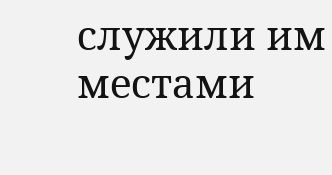служили им местами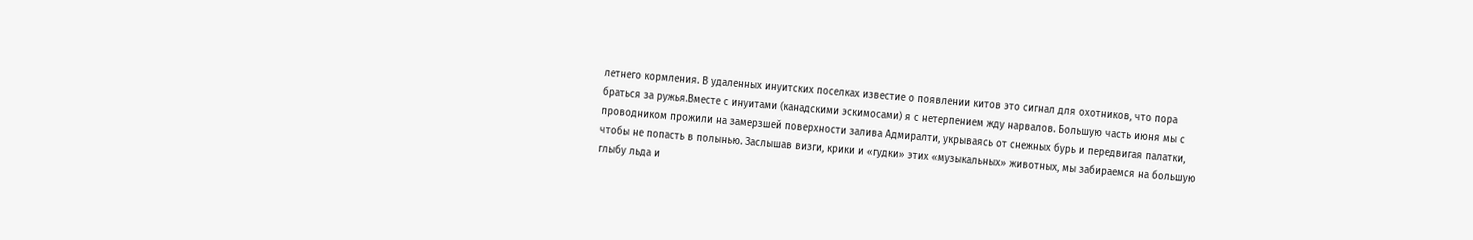летнего кормления. В удаленных инуитских поселках известие о появлении китов это сигнал для охотников, что пора браться за ружья.Вместе с инуитами (канадскими эскимосами) я с нетерпением жду нарвалов. Большую часть июня мы с проводником прожили на замерзшей поверхности залива Адмиралти, укрываясь от снежных бурь и передвигая палатки, чтобы не попасть в полынью. Заслышав визги, крики и «гудки» этих «музыкальных» животных, мы забираемся на большую глыбу льда и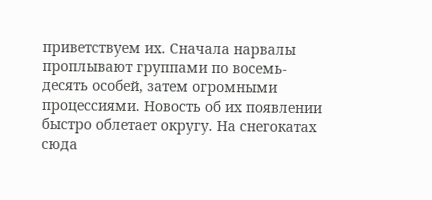приветствуем их. Сначала нарвалы проплывают группами по восемь-десять особей, затем огромными процессиями. Новость об их появлении быстро облетает округу. На снегокатах сюда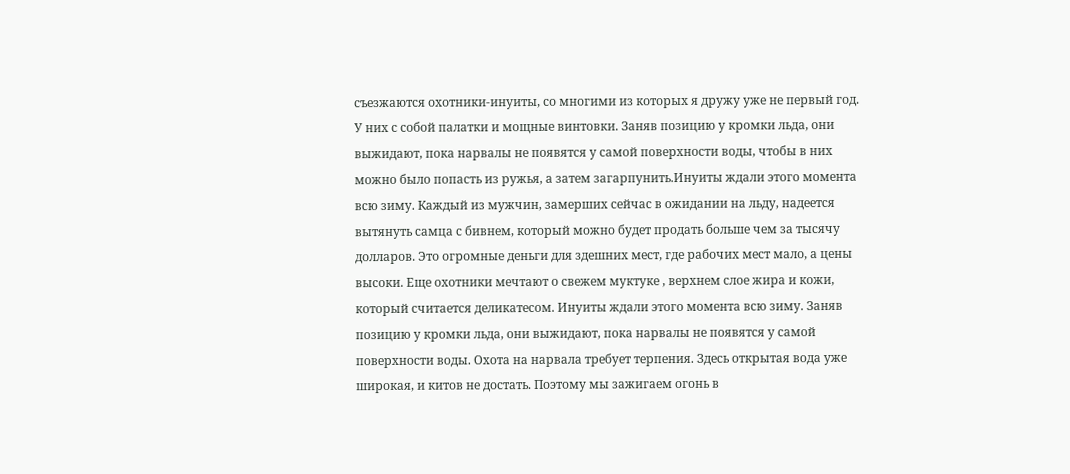съезжаются охотники-инуиты, со многими из которых я дружу уже не первый год. У них с собой палатки и мощные винтовки. Заняв позицию у кромки льда, они выжидают, пока нарвалы не появятся у самой поверхности воды, чтобы в них можно было попасть из ружья, а затем загарпунить.Инуиты ждали этого момента всю зиму. Каждый из мужчин, замерших сейчас в ожидании на льду, надеется вытянуть самца с бивнем, который можно будет продать больше чем за тысячу долларов. Это огромные деньги для здешних мест, где рабочих мест мало, а цены высоки. Еще охотники мечтают о свежем муктуке , верхнем слое жира и кожи, который считается деликатесом. Инуиты ждали этого момента всю зиму. Заняв позицию у кромки льда, они выжидают, пока нарвалы не появятся у самой поверхности воды. Охота на нарвала требует терпения. Здесь открытая вода уже широкая, и китов не достать. Поэтому мы зажигаем огонь в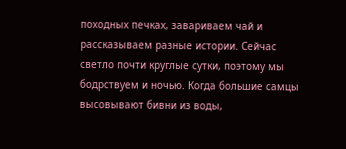походных печках, завариваем чай и рассказываем разные истории. Сейчас светло почти круглые сутки, поэтому мы бодрствуем и ночью. Когда большие самцы высовывают бивни из воды,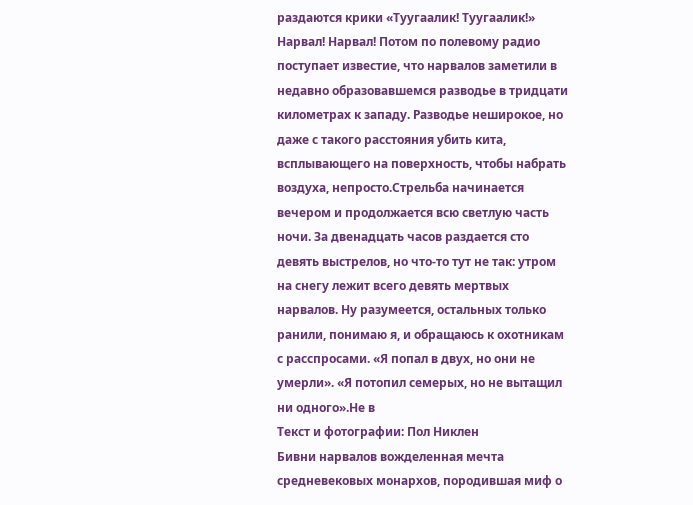раздаются крики «Туугаалик! Туугаалик!» Нарвал! Нарвал! Потом по полевому радио поступает известие, что нарвалов заметили в недавно образовавшемся разводье в тридцати километрах к западу. Разводье неширокое, но даже с такого расстояния убить кита, всплывающего на поверхность, чтобы набрать воздуха, непросто.Стрельба начинается вечером и продолжается всю светлую часть ночи. За двенадцать часов раздается сто девять выстрелов, но что-то тут не так: утром на снегу лежит всего девять мертвых нарвалов. Ну разумеется, остальных только ранили, понимаю я, и обращаюсь к охотникам с расспросами. «Я попал в двух, но они не умерли». «Я потопил семерых, но не вытащил ни одного».Не в
Текст и фотографии: Пол Никлен
Бивни нарвалов вожделенная мечта средневековых монархов, породившая миф о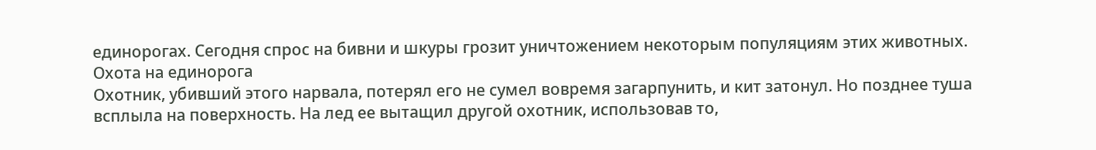единорогах. Сегодня спрос на бивни и шкуры грозит уничтожением некоторым популяциям этих животных.
Охота на единорога
Охотник, убивший этого нарвала, потерял его не сумел вовремя загарпунить, и кит затонул. Но позднее туша всплыла на поверхность. На лед ее вытащил другой охотник, использовав то,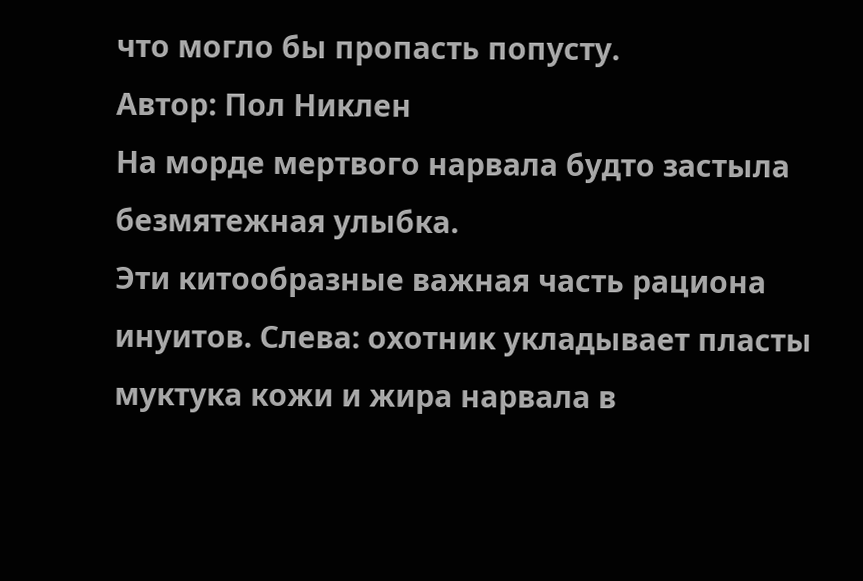что могло бы пропасть попусту.
Автор: Пол Никлен
На морде мертвого нарвала будто застыла безмятежная улыбка.
Эти китообразные важная часть рациона инуитов. Слева: охотник укладывает пласты муктука кожи и жира нарвала в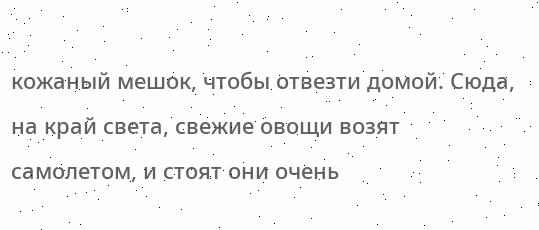кожаный мешок, чтобы отвезти домой. Сюда, на край света, свежие овощи возят самолетом, и стоят они очень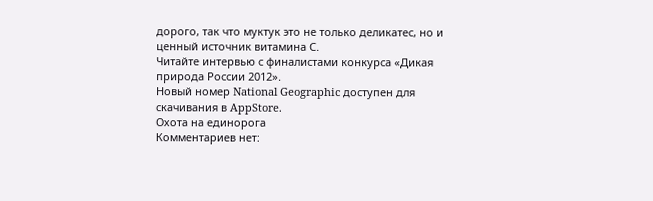дорого, так что муктук это не только деликатес, но и ценный источник витамина С.
Читайте интервью с финалистами конкурса «Дикая природа России 2012».
Новый номер National Geographic доступен для скачивания в AppStore.
Охота на единорога
Комментариев нет: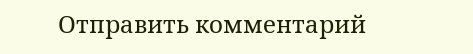Отправить комментарий